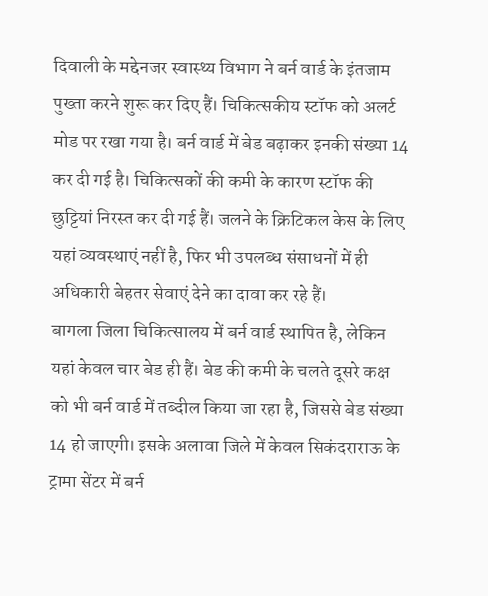दिवाली के मद्देनजर स्वास्थ्य विभाग ने बर्न वार्ड के इंतजाम पुख्ता करने शुरू कर दिए हैं। चिकित्सकीय स्टॉफ को अलर्ट मोड पर रखा गया है। बर्न वार्ड में बेड बढ़ाकर इनकी संख्या 14 कर दी गई है। चिकित्सकों की कमी के कारण स्टॉफ की छुट्टियां निरस्त कर दी गई हैं। जलने के क्रिटिकल केस के लिए यहां व्यवस्थाएं नहीं है, फिर भी उपलब्ध संसाधनों में ही अधिकारी बेहतर सेवाएं देने का दावा कर रहे हैं।
बागला जिला चिकित्सालय में बर्न वार्ड स्थापित है, लेकिन यहां केवल चार बेड ही हैं। बेड की कमी के चलते दूसरे कक्ष को भी बर्न वार्ड में तब्दील किया जा रहा है, जिससे बेड संख्या 14 हो जाएगी। इसके अलावा जिले में केवल सिकंदराराऊ के ट्रामा सेंटर में बर्न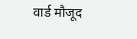वार्ड मौजूद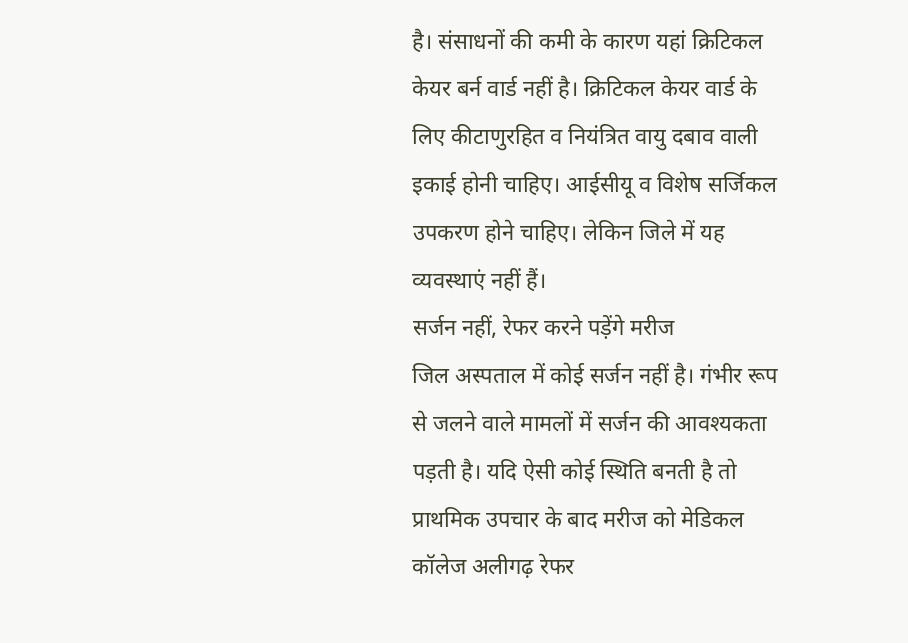है। संसाधनों की कमी के कारण यहां क्रिटिकल केयर बर्न वार्ड नहीं है। क्रिटिकल केयर वार्ड के लिए कीटाणुरहित व नियंत्रित वायु दबाव वाली इकाई होनी चाहिए। आईसीयू व विशेष सर्जिकल उपकरण होने चाहिए। लेकिन जिले में यह व्यवस्थाएं नहीं हैं।
सर्जन नहीं, रेफर करने पड़ेंगे मरीज
जिल अस्पताल में कोई सर्जन नहीं है। गंभीर रूप से जलने वाले मामलों में सर्जन की आवश्यकता पड़ती है। यदि ऐसी कोई स्थिति बनती है तो प्राथमिक उपचार के बाद मरीज को मेडिकल कॉलेज अलीगढ़ रेफर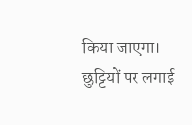किया जाएगा।
छुट्टियों पर लगाई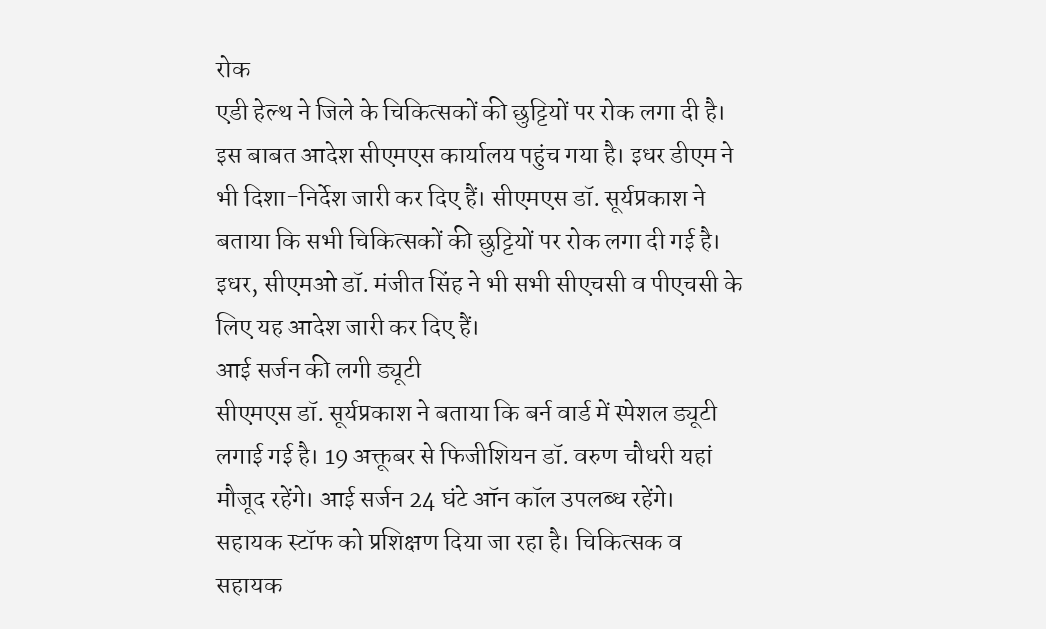रोक
एडी हेल्थ ने जिले के चिकित्सकों की छुट्टियों पर रोक लगा दी है। इस बाबत आदेश सीएमएस कार्यालय पहुंच गया है। इधर डीएम ने भी दिशा-निर्देश जारी कर दिए हैं। सीएमएस डॉ. सूर्यप्रकाश ने बताया कि सभी चिकित्सकों की छुट्टियों पर रोक लगा दी गई है। इधर, सीएमओ डॉ. मंजीत सिंह ने भी सभी सीएचसी व पीएचसी के लिए यह आदेश जारी कर दिए हैं।
आई सर्जन की लगी ड्यूटी
सीएमएस डॉ. सूर्यप्रकाश ने बताया कि बर्न वार्ड में स्पेशल ड्यूटी लगाई गई है। 19 अक्तूबर से फिजीशियन डॉ. वरुण चौधरी यहां मौजूद रहेंगे। आई सर्जन 24 घंटे ऑन कॉल उपलब्ध रहेंगे। सहायक स्टॉफ को प्रशिक्षण दिया जा रहा है। चिकित्सक व सहायक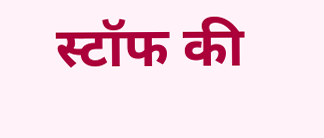स्टॉफ की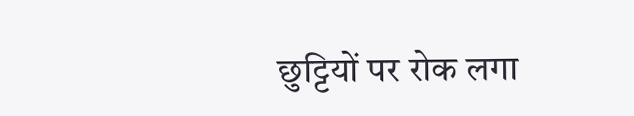छुट्टियों पर रोक लगा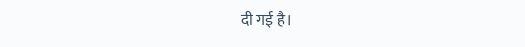दी गई है।